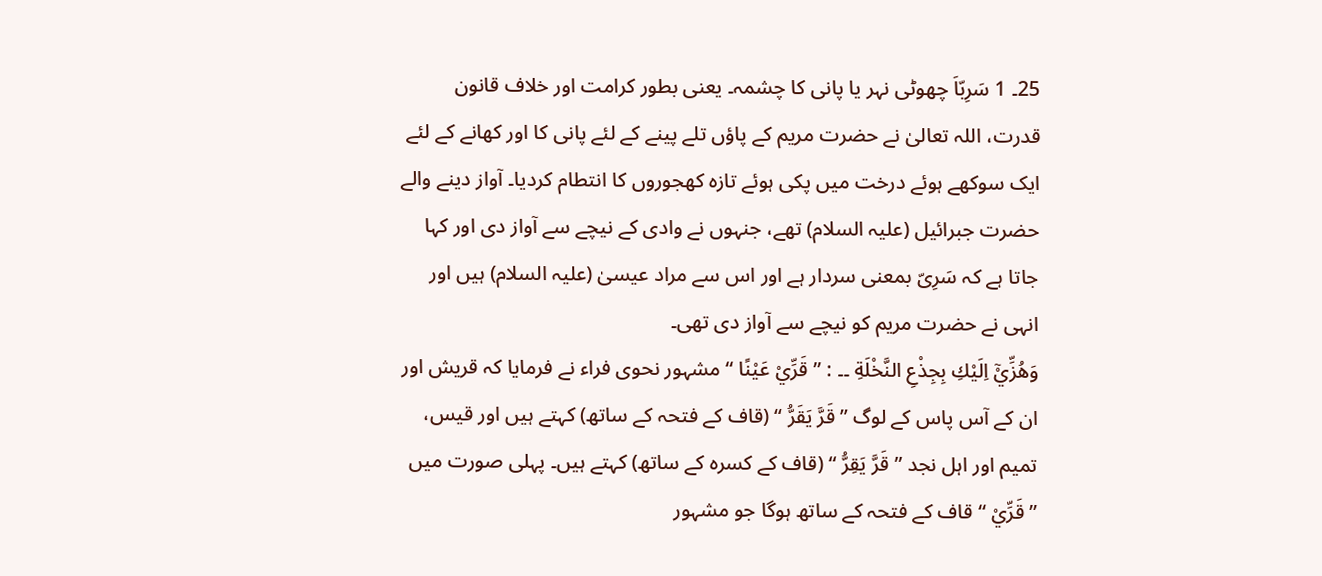25۔ 1 سَرِبّاَ چھوٹی نہر یا پانی کا چشمہ۔ یعنی بطور کرامت اور خلاف قانون قدرت، اللہ تعالیٰ نے حضرت مریم کے پاؤں تلے پینے کے لئے پانی کا اور کھانے کے لئے ایک سوکھے ہوئے درخت میں پکی ہوئے تازہ کھجوروں کا انتطام کردیا۔ آواز دینے والے حضرت جبرائیل (علیہ السلام) تھے، جنہوں نے وادی کے نیچے سے آواز دی اور کہا جاتا ہے کہ سَرِیّ بمعنی سردار ہے اور اس سے مراد عیسیٰ (علیہ السلام) ہیں اور انہی نے حضرت مریم کو نیچے سے آواز دی تھی۔
وَهُزِّيْٓ اِلَيْكِ بِجِذْعِ النَّخْلَةِ ۔۔ : ” قَرِّيْ عَيْنًا “ مشہور نحوی فراء نے فرمایا کہ قریش اور ان کے آس پاس کے لوگ ” قَرَّ یَقَرُّ “ (قاف کے فتحہ کے ساتھ) کہتے ہیں اور قیس، تمیم اور اہل نجد ” قَرَّ یَقِرُّ “ (قاف کے کسرہ کے ساتھ) کہتے ہیں۔ پہلی صورت میں ” قَرِّيْ “ قاف کے فتحہ کے ساتھ ہوگا جو مشہور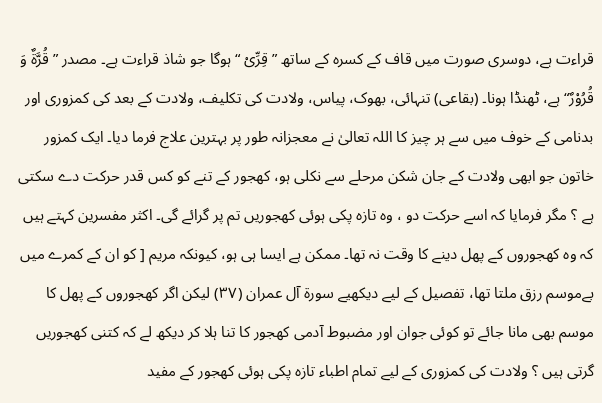قراءت ہے، دوسری صورت میں قاف کے کسرہ کے ساتھ ” قِرِّیْ “ ہوگا جو شاذ قراءت ہے۔ مصدر ” قُرَّۃٌ وَ قُرُوْرٌ“ ہے، ٹھنڈا ہونا۔ (بقاعی) تنہائی، بھوک، پیاس، ولادت کی تکلیف، ولادت کے بعد کی کمزوری اور بدنامی کے خوف میں سے ہر چیز کا اللہ تعالیٰ نے معجزانہ طور پر بہترین علاج فرما دیا۔ ایک کمزور خاتون جو ابھی ولادت کے جان شکن مرحلے سے نکلی ہو، کھجور کے تنے کو کس قدر حرکت دے سکتی ہے ؟ مگر فرمایا کہ اسے حرکت دو ، وہ تازہ پکی ہوئی کھجوریں تم پر گرائے گی۔ اکثر مفسرین کہتے ہیں کہ وہ کھجوروں کے پھل دینے کا وقت نہ تھا۔ ممکن ہے ایسا ہی ہو، کیونکہ مریم [ کو ان کے کمرے میں بےموسم رزق ملتا تھا، تفصیل کے لیے دیکھیے سورة آل عمران (٣٧) لیکن اگر کھجوروں کے پھل کا موسم بھی مانا جائے تو کوئی جوان اور مضبوط آدمی کھجور کا تنا ہلا کر دیکھ لے کہ کتنی کھجوریں گرتی ہیں ؟ ولادت کی کمزوری کے لیے تمام اطباء تازہ پکی ہوئی کھجور کے مفید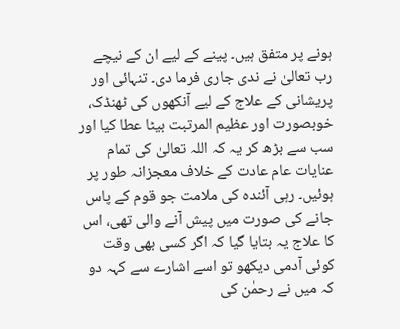ہونے پر متفق ہیں۔ پینے کے لیے ان کے نیچے رب تعالیٰ نے ندی جاری فرما دی۔ تنہائی اور پریشانی کے علاج کے لیے آنکھوں کی ٹھنڈک، خوبصورت اور عظیم المرتبت بیٹا عطا کیا اور سب سے بڑھ کر یہ کہ اللہ تعالیٰ کی تمام عنایات عام عادت کے خلاف معجزانہ طور پر ہوئیں۔ رہی آئندہ کی ملامت جو قوم کے پاس جانے کی صورت میں پیش آنے والی تھی، اس کا علاج یہ بتایا گیا کہ اگر کسی بھی وقت کوئی آدمی دیکھو تو اسے اشارے سے کہہ دو کہ میں نے رحمٰن کی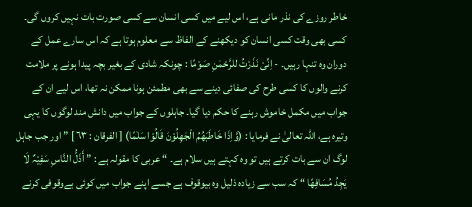خاطر روزے کی نذر مانی ہے، اس لیے میں کسی انسان سے کسی صورت بات نہیں کروں گی۔ کسی بھی وقت کسی انسان کو دیکھنے کے الفاظ سے معلوم ہوتا ہے کہ اس سارے عمل کے دوران وہ تنہا رہیں۔ - اِنِّىْ نَذَرْتُ للرَّحْمٰنِ صَوْمًا : چونکہ شادی کے بغیر بچہ پیدا ہونے پر ملامت کرنے والوں کا کسی طرح کی صفائی دینے سے بھی مطمئن ہونا ممکن نہ تھا، اس لیے ان کے جواب میں مکمل خاموش رہنے کا حکم دیا گیا۔ جاہلوں کے جواب میں دانش مند لوگوں کا یہی وتیرہ ہے، اللہ تعالیٰ نے فرمایا : (وَّاِذَا خَاطَبَهُمُ الْجٰهِلُوْنَ قَالُوْا سَلٰمًا) [ الفرقان : ٦٣ ] ” اور جب جاہل لوگ ان سے بات کرتے ہیں تو وہ کہتے ہیں سلام ہے۔ “ عربی کا مقولہ ہے : ” أَذَلُّ النَّاسِ سَفِیْہٌ لَا یَجِدُ مُسَافِھًا “ کہ سب سے زیادہ ذلیل وہ بیوقوف ہے جسے اپنے جواب میں کوئی بےوقوفی کرنے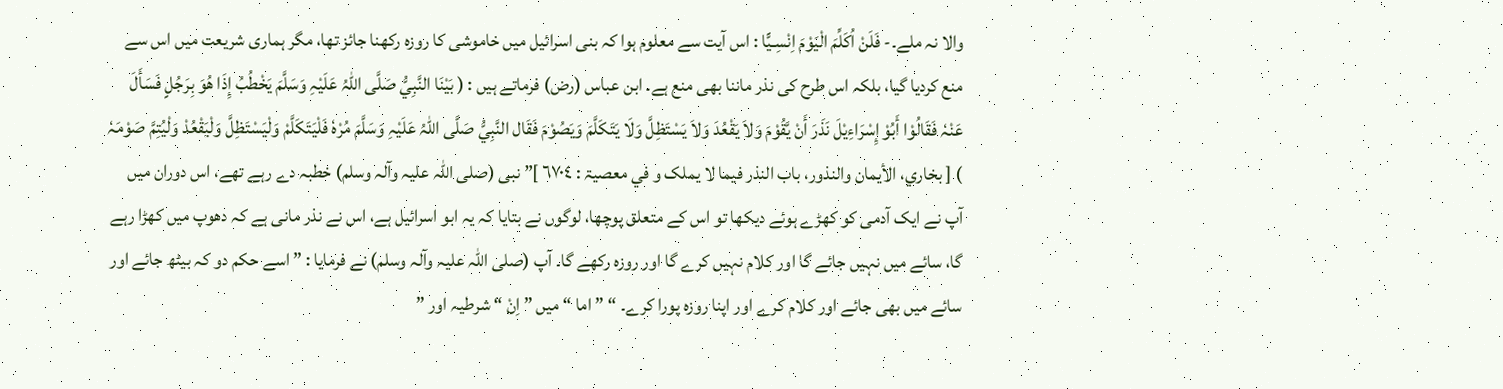والا نہ ملے۔- فَلَنْ اُكَلِّمَ الْيَوْمَ اِنْسِـيًّا : اس آیت سے معلوم ہوا کہ بنی اسرائیل میں خاموشی کا روزہ رکھنا جائز تھا، مگر ہماری شریعت میں اس سے منع کردیا گیا، بلکہ اس طرح کی نذر ماننا بھی منع ہے۔ ابن عباس (رض) فرماتے ہیں : ( بَیْنَا النَّبِيُّ صَلَّی اللّٰہُ عَلَیْہِ وَسَلَّمَ یَخْطُبُ إِذَا ھُوَ بِرَجُلٍ فَسَأَلَ عَنْہٗ فَقَالُوْا أَبُوْ إِسْرَاءِیْلَ نَذَرَ أَنْ یَّقُوْمَ وَلاَ یَقْعُدَ وَلاَ یَسْتَظِلَّ وَلَا یَتَکَلَّمَ وَیَصُوْمَ فَقَال النَّبِيُّ صَلَّی اللّٰہُ عَلَیْہِ وَسَلَّمَ مُرْہٗ فَلْیَتَکَلَّمْ وَلْیَسْتَظِلَّ وَلْیَقْعُدْ وَلْیُتِمَّ صَوْمَہٗ ) [ بخاري، الأیمان والنذور، باب النذر فیما لا یملک و في معصیۃ : ٦٧٠٤ ]” نبی (صلی اللہ علیہ وآلہ وسلم) خطبہ دے رہے تھے، اس دوران میں آپ نے ایک آدمی کو کھڑے ہوئے دیکھا تو اس کے متعلق پوچھا، لوگوں نے بتایا کہ یہ ابو اسرائیل ہے، اس نے نذر مانی ہے کہ دھوپ میں کھڑا رہے گا، سائے میں نہیں جائے گا اور کلام نہیں کرے گا اور روزہ رکھے گا۔ آپ (صلی اللہ علیہ وآلہ وسلم) نے فرمایا : ” اسے حکم دو کہ بیٹھ جائے اور سائے میں بھی جائے اور کلام کرے اور اپنا روزہ پورا کرے۔ “ ” اما “ میں ” اِنْ “ شرطیہ اور ”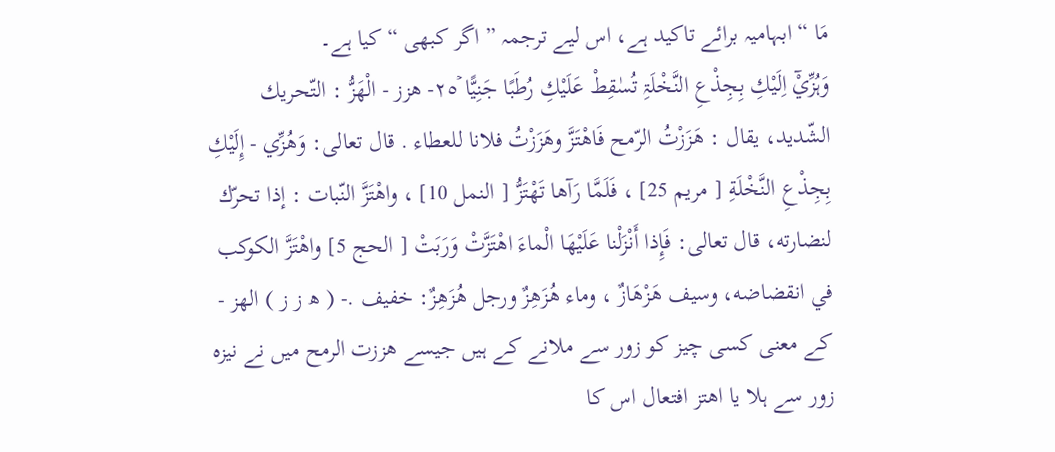مَا “ ابہامیہ برائے تاکید ہے، اس لیے ترجمہ ” اگر کبھی “ کیا ہے۔
وَہُزِّيْٓ اِلَيْكِ بِجِذْعِ النَّخْلَۃِ تُسٰقِطْ عَلَيْكِ رُطَبًا جَنِيًّا ٢٥ۡ- هزز - الْهَزُّ : التّحريك الشّديد، يقال : هَزَزْتُ الرّمح فَاهْتَزَّ وهَزَزْتُ فلانا للعطاء . قال تعالی: وَهُزِّي - إِلَيْكِ بِجِذْعِ النَّخْلَةِ [ مریم 25] ، فَلَمَّا رَآها تَهْتَزُّ [ النمل 10] ، واهْتَزَّ النّبات : إذا تحرّك لنضارته، قال تعالی: فَإِذا أَنْزَلْنا عَلَيْهَا الْماءَ اهْتَزَّتْ وَرَبَتْ [ الحج 5] واهْتَزَّ الكوكب في انقضاضه، وسیف هَزْهَازٌ ، وماء هُزَهِزٌ ورجل هُزَهِزٌ: خفیف .- ( ھ ز ز ) الھز - کے معنی کسی چیز کو زور سے ملانے کے ہیں جیسے ھززت الرمح میں نے نیزہ زور سے ہلا یا اھتز افتعال اس کا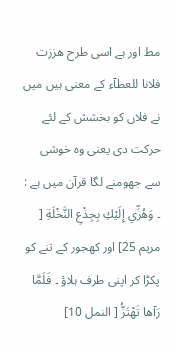مط اور ہے اسی طرح ھززت فلانا للعطآء کے معنی ہیں میں نے فلاں کو بخشش کے لئے حرکت دی یعنی وہ خوشی سے جھومنے لگا قرآن میں ہے : ۔ وَهُزِّي إِلَيْكِ بِجِذْعِ النَّخْلَةِ [ مریم 25] اور کھجور کے تنے کو پکڑا کر اپنی طرف ہلاؤ ۔ فَلَمَّا رَآها تَهْتَزُّ [ النمل 10]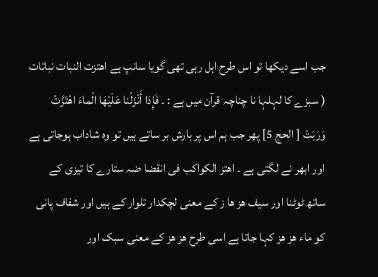جب اسے دیکھا تو اس طرح اہل رہی تھی گویا سانپ ہے اھتزت النبات نباتات ( سبزے کا لہلہا نا چناچہ قرآن میں ہے : ۔ فَإِذا أَنْزَلْنا عَلَيْهَا الْماءَ اهْتَزَّتْ وَرَبَتْ [ الحج 5] پھر جب ہم اس پر بارش بر ساتے ہیں تو وہ شاداب ہوجاتی ہے اور ابھر نے لگتی ہے ۔ اھتز الکواکب فی انقضا ضہ ستارے کا تیزی کے ساتھ ٹوٹنا اور سیف ھز ھا ز کے معنی لچکدار تلوار کے ہیں اور شفاف پانی کو ماء ھز ھز کہا جاتا ہے اسی طرح ھز ھز کے معنی سبک اور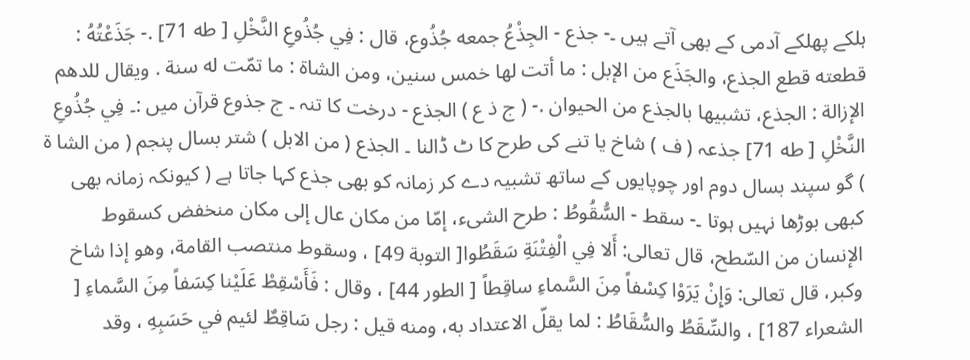ہلکے پھلکے آدمی کے بھی آتے ہیں ۔- جذع - الجِذْعُ جمعه جُذُوع، قال : فِي جُذُوعِ النَّخْلِ [ طه 71] .- جَذَعْتُهُ : قطعته قطع الجذع، والجَذَع من الإبل : ما أتت لها خمس سنین، ومن الشاة : ما تمّت له سنة . ويقال للدهم الإزالة : الجذع، تشبيها بالجذع من الحیوان .- ( ج ذ ع ) الجذع - درخت کا تنہ ۔ ج جذوع قرآن میں :۔ فِي جُذُوعِ النَّخْلِ [ طه 71] جذعہ ( ف ) شاخ یا تنے کی طرح کا ٹ ڈالنا ۔ الجذع ( من الابل ) شتر بسال پنجم ( من الشا ۃ ) گو سپند بسال دوم اور چوپایوں کے ساتھ تشبیہ دے کر زمانہ کو بھی جذع کہا جاتا ہے ( کیونکہ زمانہ بھی کبھی بوڑھا نہیں ہوتا ۔- سقط - السُّقُوطُ : طرح الشیء، إمّا من مکان عال إلى مکان منخفض کسقوط الإنسان من السّطح، قال تعالی: أَلا فِي الْفِتْنَةِ سَقَطُوا[ التوبة 49] ، وسقوط منتصب القامة، وهو إذا شاخ وکبر، قال تعالی: وَإِنْ يَرَوْا كِسْفاً مِنَ السَّماءِ ساقِطاً [ الطور 44] ، وقال : فَأَسْقِطْ عَلَيْنا كِسَفاً مِنَ السَّماءِ [ الشعراء 187] ، والسِّقَطُ والسُّقَاطُ : لما يقلّ الاعتداد به، ومنه قيل : رجل سَاقِطٌ لئيم في حَسَبِهِ ، وقد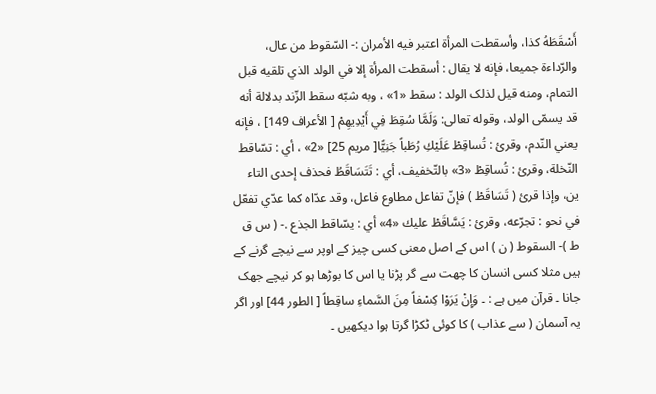أَسْقَطَهُ كذا، وأسقطت المرأة اعتبر فيه الأمران :- السّقوط من عال، والرّداءة جمیعا، فإنه لا يقال : أسقطت المرأة إلا في الولد الذي تلقيه قبل التمام، ومنه قيل لذلک الولد : سقط «1» ، وبه شبّه سقط الزّند بدلالة أنه قد يسمّى الولد، وقوله تعالی: وَلَمَّا سُقِطَ فِي أَيْدِيهِمْ [ الأعراف 149] ، فإنه يعني النّدم، وقرئ : تُساقِطْ عَلَيْكِ رُطَباً جَنِيًّا[ مریم 25] «2» ، أي : تسّاقط النّخلة، وقرئ : تُساقِطْ «3» بالتّخفیف، أي : تَتَسَاقَطُ فحذف إحدی التاء ین، وإذا قرئ ( تَسَاقَطْ ) فإنّ تفاعل مطاوع فاعل، وقد عدّاه كما عدّي تفعّل في نحو : تجرّعه، وقرئ : يَسَّاقَطْ عليك «4» أي : يسّاقط الجذع .- ( س ق ط )- السقوط ( ن ) اس کے اصل معنی کسی چیز کے اوپر سے نیچے گرنے کے ہیں مثلا کسی انسان کا چھت سے گر پڑنا یا اس کا بوڑھا ہو کر نیچے جھک جانا ۔ قرآن میں ہے : ۔ وَإِنْ يَرَوْا كِسْفاً مِنَ السَّماءِ ساقِطاً [ الطور 44] اور اگر یہ آسمان ( سے عذاب ) کا کوئی ٹکڑا گرتا ہوا دیکھیں ۔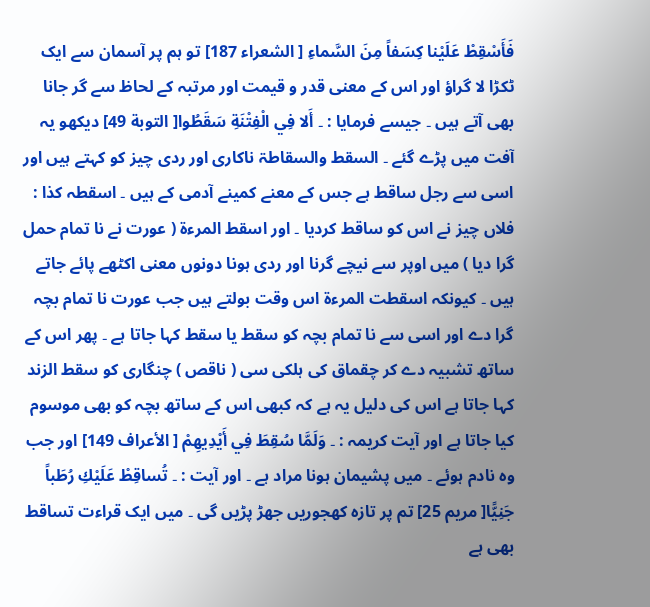فَأَسْقِطْ عَلَيْنا كِسَفاً مِنَ السَّماءِ [ الشعراء 187] تو ہم پر آسمان سے ایک ٹکڑا لا گراؤ اور اس کے معنی قدر و قیمت اور مرتبہ کے لحاظ سے گر جانا بھی آتے ہیں ۔ جیسے فرمایا : ۔ أَلا فِي الْفِتْنَةِ سَقَطُوا[ التوبة 49] دیکھو یہ آفت میں پڑے گئے ۔ السقط والسقاطۃ ناکاری اور ردی چیز کو کہتے ہیں اور اسی سے رجل ساقط ہے جس کے معنے کمینے آدمی کے ہیں ۔ اسقطہ کذا : فلاں چیز نے اس کو ساقط کردیا ۔ اور اسقط المرءۃ ( عورت نے نا تمام حمل گرا دیا ) میں اوپر سے نیچے گرنا اور ردی ہونا دونوں معنی اکٹھے پائے جاتے ہیں ۔ کیونکہ اسقطت المرءۃ اس وقت بولتے ہیں جب عورت نا تمام بچہ گرا دے اور اسی سے نا تمام بچہ کو سقط یا سقط کہا جاتا ہے ۔ پھر اس کے ساتھ تشبیہ دے کر چقماق کی ہلکی سی ( ناقص ) چنگاری کو سقط الزند کہا جاتا ہے اس کی دلیل یہ ہے کہ کبھی اس کے ساتھ بچہ کو بھی موسوم کیا جاتا ہے اور آیت کریمہ : ۔ وَلَمَّا سُقِطَ فِي أَيْدِيهِمْ [ الأعراف 149] اور جب وہ نادم ہوئے ۔ میں پشیمان ہونا مراد ہے ۔ اور آیت : ۔ تُساقِطْ عَلَيْكِ رُطَباً جَنِيًّا[ مریم 25] تم پر تازہ کھجوریں جھڑ پڑیں گی ۔ میں ایک قراءت تساقط بھی ہے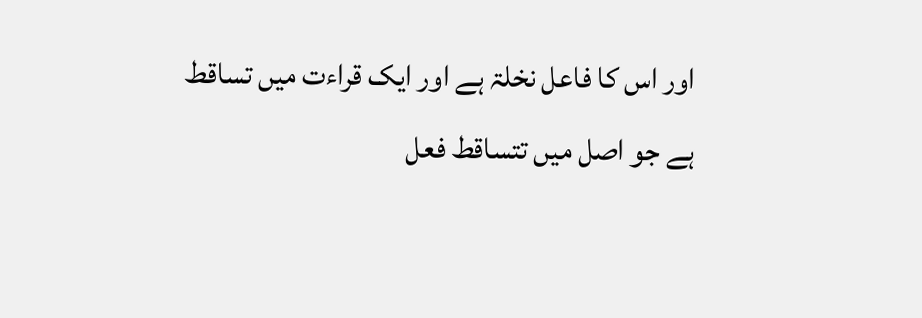اور اس کا فاعل نخلۃ ہے اور ایک قراءت میں تساقط ہے جو اصل میں تتساقط فعل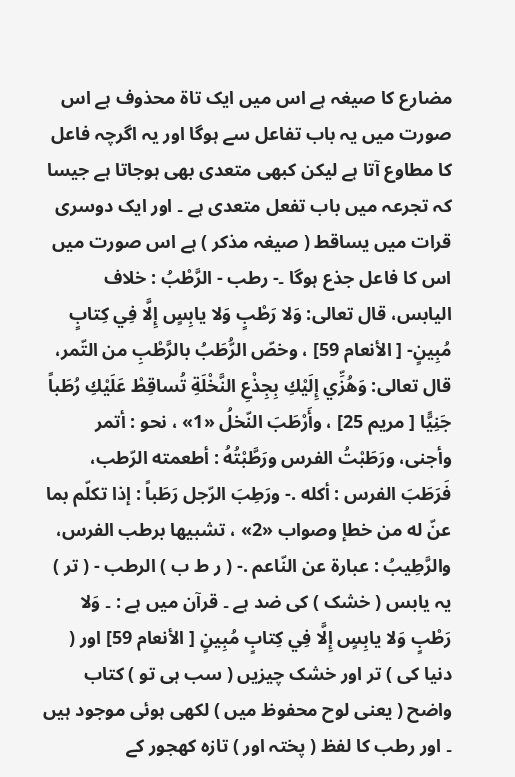مضارع کا صیغہ ہے اس میں ایک تاۃ محذوف ہے اس صورت میں یہ باب تفاعل سے ہوگا اور یہ اگرچہ فاعل کا مطاوع آتا ہے لیکن کبھی متعدی بھی ہوجاتا ہے جیسا کہ تجرعہ میں باب تفعل متعدی ہے ۔ اور ایک دوسری قرات میں یساقط ( صیغہ مذکر ) ہے اس صورت میں اس کا فاعل جذع ہوگا ۔- رطب - الرَّطْبُ : خلاف الیابس، قال تعالی: وَلا رَطْبٍ وَلا يابِسٍ إِلَّا فِي كِتابٍ مُبِينٍ- [ الأنعام 59] ، وخصّ الرُّطَبُ بالرَّطْبِ من التّمر، قال تعالی: وَهُزِّي إِلَيْكِ بِجِذْعِ النَّخْلَةِ تُساقِطْ عَلَيْكِ رُطَباً جَنِيًّا [ مریم 25] ، وأَرْطَبَ النّخلُ «1» ، نحو : أتمر وأجنی، ورَطَبْتُ الفرس ورَطَّبْتُهُ : أطعمته الرّطب، فَرَطَبَ الفرس : أكله .- ورَطِبَ الرّجل رَطَباً : إذا تكلّم بما عنّ له من خطإ وصواب «2» ، تشبيها برطب الفرس، والرَّطِيبُ : عبارة عن النّاعم .- ( ر ط ب ) الرطب - ( تر ) یہ یابس ( خشک ) کی ضد ہے ۔ قرآن میں ہے : ۔ وَلا رَطْبٍ وَلا يابِسٍ إِلَّا فِي كِتابٍ مُبِينٍ [ الأنعام 59] اور ( دنیا کی ) تر اور خشک چیزیں ( سب ہی تو ) کتاب واضح ( یعنی لوح محفوظ میں ) لکھی ہوئی موجود ہیں ۔ اور رطب کا لفظ ( پختہ اور ) تازہ کھجور کے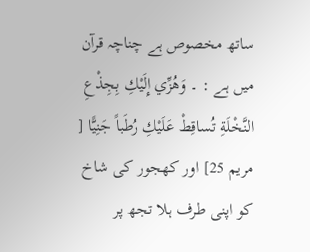ساتھ مخصوص ہے چناچہ قرآن میں ہے : ۔ وَهُزِّي إِلَيْكِ بِجِذْعِ النَّخْلَةِ تُساقِطْ عَلَيْكِ رُطَباً جَنِيًّا [ مریم 25] اور کھجور کی شاخ کو اپنی طرف ہلا تجھ پر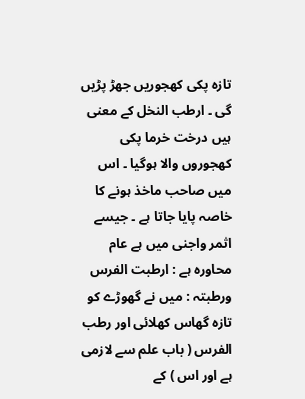تازہ پکی کھجوریں جھڑ پڑیں گی ۔ ارطب النخل کے معنی ہیں درخت خرما پکی کھجوروں والا ہوگیا ۔ اس میں صاحب ماخذ ہونے کا خاصہ پایا جاتا ہے ۔ جیسے اثمر واجنی میں ہے عام محاورہ ہے : ارطبت الفرس ورطبتہ : میں نے گھوڑے کو تازہ گھاس کھلائی اور رطب الفرس ( باب علم سے لازمی ہے اور اس ) کے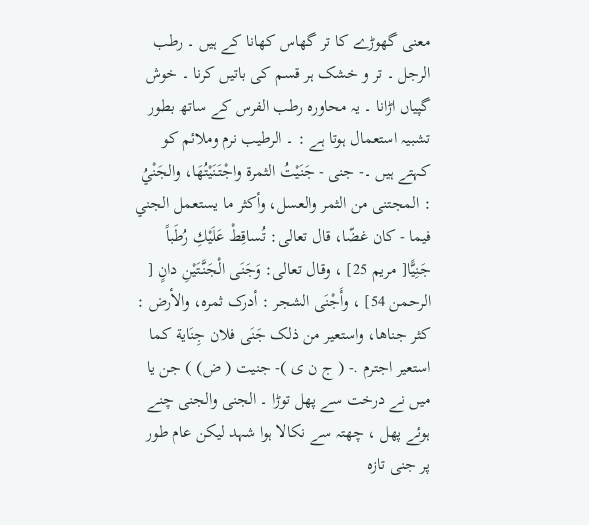معنی گھوڑے کا تر گھاس کھانا کے ہیں ۔ رطب الرجل ۔ تر و خشک ہر قسم کی باتیں کرنا ۔ خوش گپیاں اڑانا ۔ یہ محاورہ رطب الفرس کے ساتھ بطور تشبیہ استعمال ہوتا ہے : ۔ الرطیب نرم وملائم کو کہتے ہیں ۔- جنی - جَنَيْتُ الثمرة واجْتَنَيْتُهَا، والجَنْيُ : المجتنی من الثمر والعسل، وأكثر ما يستعمل الجني فيما - كان غضّا، قال تعالی: تُساقِطْ عَلَيْكِ رُطَباً جَنِيًّا[ مریم 25] ، وقال تعالی: وَجَنَى الْجَنَّتَيْنِ دانٍ [ الرحمن 54] ، وأَجْنَى الشجر : أدرک ثمره، والأرض : كثر جناها، واستعیر من ذلک جَنَى فلان جِنَاية كما استعیر اجترم .- ( ج ن ی )- جنیت ( ض) ) جن یا میں نے درخت سے پھل توڑا ۔ الجنی والجنی چنے ہوئے پھل ، چھتہ سے نکالا ہوا شہد لیکن عام طور پر جنی تازہ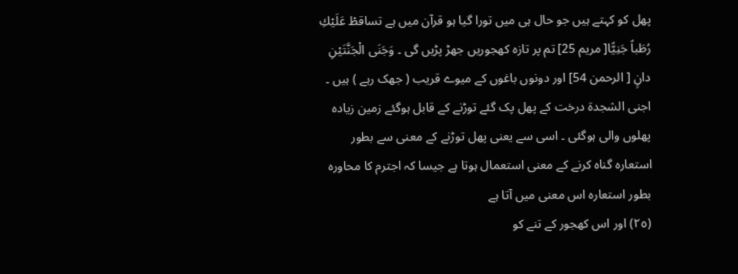پھل کو کہتے ہیں جو حال ہی میں تورا گیا ہو قرآن میں ہے تساقطْ عَلَيْكِ رُطَباً جَنِيًّا[ مریم 25] تم پر تازہ کھجوریں جھڑ پڑیں گی ۔ وَجَنَى الْجَنَّتَيْنِ دانٍ [ الرحمن 54] اور دونوں باغوں کے میوے قریب ( جھک رہے ) ہیں ۔ اجنی الشجدۃ درخت کے پھل پک گئے توڑنے کے قابل ہوگئے زمین زیادہ پھلوں والی ہوگئی ۔ اسی سے یعنی پھل توڑنے کے معنی سے بطور استعارہ گناہ کرنے کے معنی استعمال ہوتا ہے جیسا کہ اجترم کا محاورہ بطور استعارہ اس معنی میں آتا ہے
(٢٥) اور اس کھجور کے تنے کو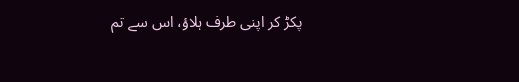پکڑ کر اپنی طرف ہلاؤ، اس سے تم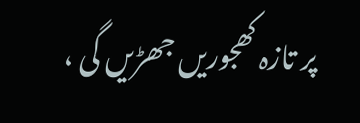پر تازہ کھجوریں جھڑیں گی ،